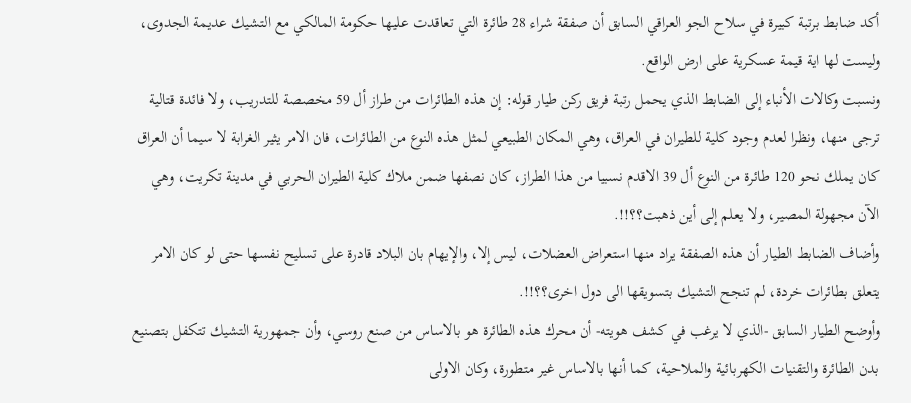أكد ضابط برتبة كبيرة في سلاح الجو العراقي السابق أن صفقة شراء 28 طائرة التي تعاقدت عليها حكومة المالكي مع التشيك عديمة الجدوى، وليست لها اية قيمة عسكرية على ارض الواقع.
ونسبت وكالات الأنباء إلى الضابط الذي يحمل رتبة فريق ركن طيار قوله: إن هذه الطائرات من طراز أل 59 مخصصة للتدريب، ولا فائدة قتالية ترجى منها، ونظرا لعدم وجود كلية للطيران في العراق، وهي المكان الطبيعي لمثل هذه النوع من الطائرات، فان الامر يثير الغرابة لا سيما أن العراق كان يملك نحو 120 طائرة من النوع أل 39 الاقدم نسبيا من هذا الطراز، كان نصفها ضمن ملاك كلية الطيران الحربي في مدينة تكريت، وهي الآن مجهولة المصير، ولا يعلم إلى أين ذهبت؟؟!!.
وأضاف الضابط الطيار أن هذه الصفقة يراد منها استعراض العضلات، ليس إلا، والإيهام بان البلاد قادرة على تسليح نفسها حتى لو كان الامر يتعلق بطائرات خردة، لم تنجح التشيك بتسويقها الى دول اخرى؟؟!!.
وأوضح الطيار السابق -الذي لا يرغب في كشف هويته- أن محرك هذه الطائرة هو بالاساس من صنع روسي، وأن جمهورية التشيك تتكفل بتصنيع بدن الطائرة والتقنيات الكهربائية والملاحية، كما أنها بالاساس غير متطورة، وكان الاولى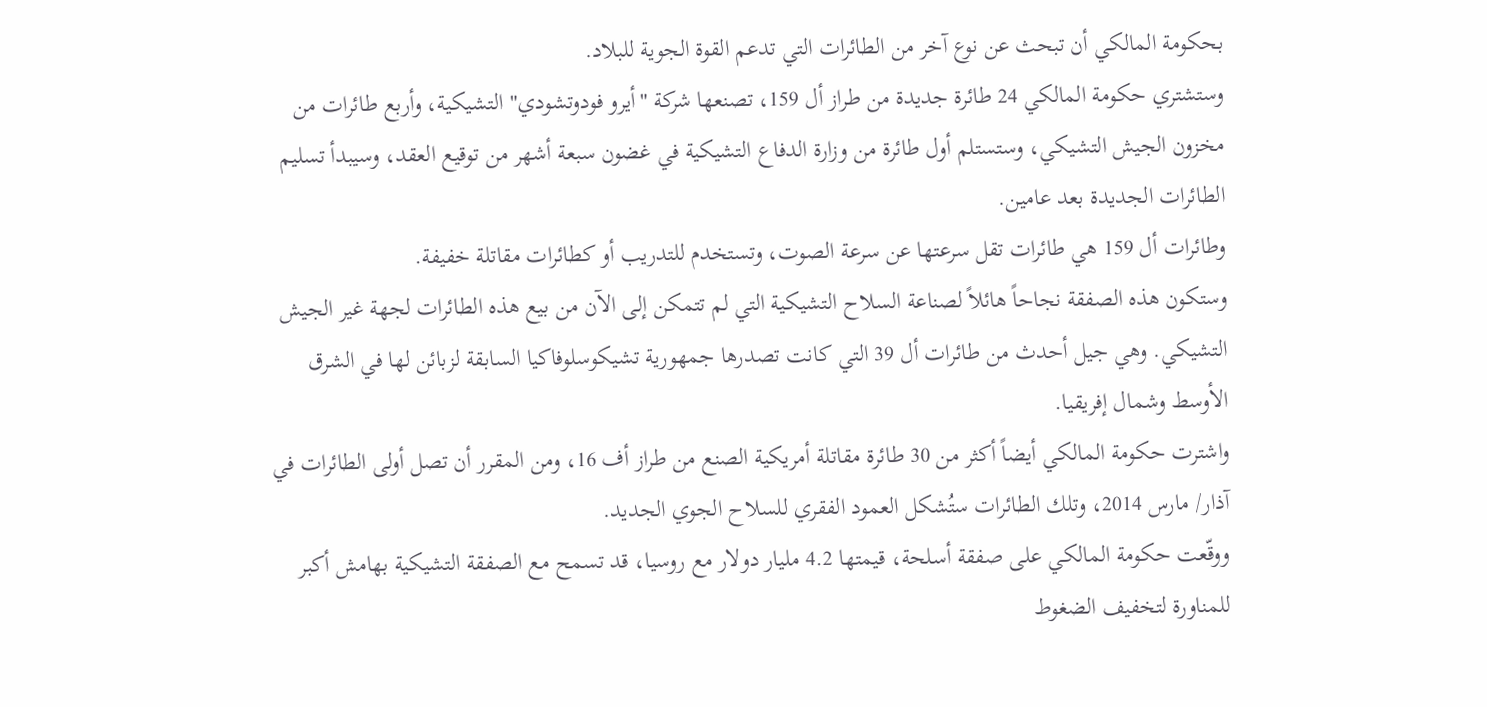بحكومة المالكي أن تبحث عن نوع آخر من الطائرات التي تدعم القوة الجوية للبلاد.
وستشتري حكومة المالكي 24 طائرة جديدة من طراز أل 159، تصنعها شركة "أيرو فودوتشودي" التشيكية، وأربع طائرات من مخزون الجيش التشيكي، وستستلم أول طائرة من وزارة الدفاع التشيكية في غضون سبعة أشهر من توقيع العقد، وسيبدأ تسليم الطائرات الجديدة بعد عامين.
وطائرات أل 159 هي طائرات تقل سرعتها عن سرعة الصوت، وتستخدم للتدريب أو كطائرات مقاتلة خفيفة.
وستكون هذه الصفقة نجاحاً هائلاً لصناعة السلاح التشيكية التي لم تتمكن إلى الآن من بيع هذه الطائرات لجهة غير الجيش التشيكي. وهي جيل أحدث من طائرات أل 39 التي كانت تصدرها جمهورية تشيكوسلوفاكيا السابقة لزبائن لها في الشرق الأوسط وشمال إفريقيا.
واشترت حكومة المالكي أيضاً أكثر من 30 طائرة مقاتلة أمريكية الصنع من طراز أف 16، ومن المقرر أن تصل أولى الطائرات في آذار/ مارس 2014، وتلك الطائرات ستُشكل العمود الفقري للسلاح الجوي الجديد.
ووقّعت حكومة المالكي على صفقة أسلحة، قيمتها 4.2 مليار دولار مع روسيا، قد تسمح مع الصفقة التشيكية بهامش أكبر للمناورة لتخفيف الضغوط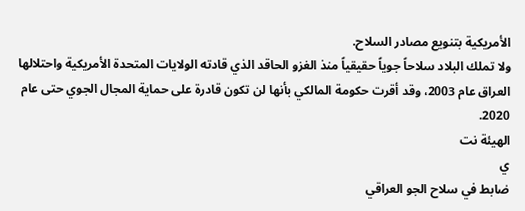الأمريكية بتنويع مصادر السلاح.
ولا تملك البلاد سلاحاً جوياً حقيقياً منذ الغزو الحاقد الذي قادته الولايات المتحدة الأمريكية واحتلالها العراق عام 2003، وقد أقرت حكومة المالكي بأنها لن تكون قادرة على حماية المجال الجوي حتى عام 2020.
الهيئة نت
ي
ضابط في سلاح الجو العراقي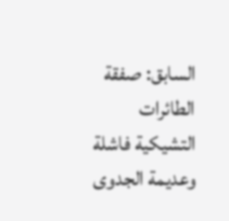السابق: صفقة الطائرات التشيكية فاشلة وعديمة الجدوى